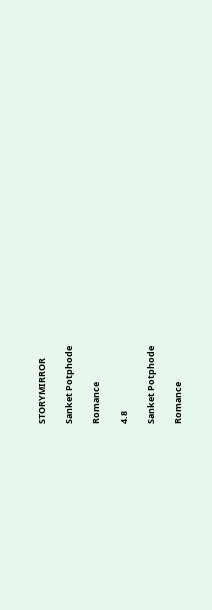STORYMIRROR

Sanket Potphode

Romance

4.8

Sanket Potphode

Romance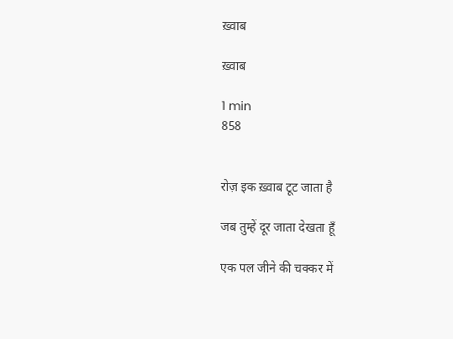ख़्वाब

ख़्वाब

1 min
858


रोज़ इक ख़्वाब टूट जाता है

जब तुम्हें दूर जाता देखता हूँ

एक पल जीने की चक्कर में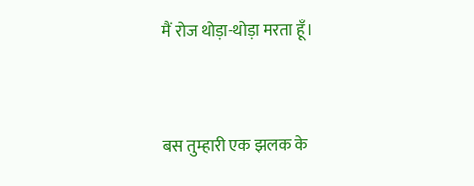मैं रोज थोड़ा-थोड़ा मरता हूँ।


बस तुम्हारी एक झलक के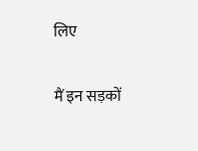लिए

मैं इन सड़कों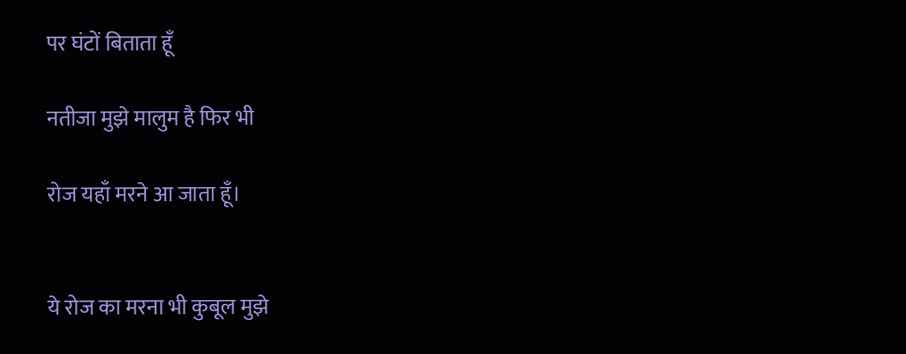पर घंटों बिताता हूँ

नतीजा मुझे मालुम है फिर भी

रोज यहाँ मरने आ जाता हूँ।


ये रोज का मरना भी कुबूल मुझे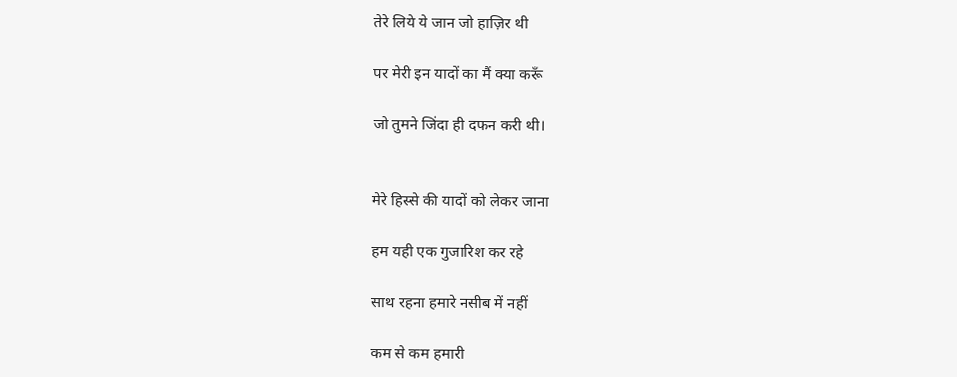तेरे लिये ये जान जो हाज़िर थी

पर मेरी इन यादों का मैं क्या करूँ

जो तुमने जिंदा ही दफन करी थी।


मेरे हिस्से की यादों को लेकर जाना

हम यही एक गुजारिश कर रहे

साथ रहना हमारे नसीब में नहीं

कम से कम हमारी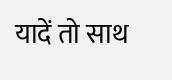यादें तो साथ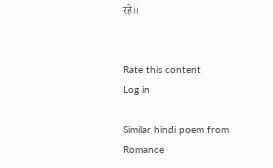रहे।।


Rate this content
Log in

Similar hindi poem from Romance